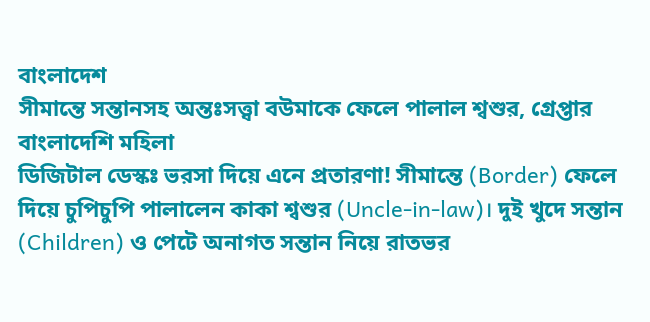বাংলাদেশ
সীমান্তে সন্তানসহ অন্তঃসত্ত্বা বউমাকে ফেলে পালাল শ্বশুর, গ্রেপ্তার বাংলাদেশি মহিলা
ডিজিটাল ডেস্কঃ ভরসা দিয়ে এনে প্রতারণা! সীমান্তে (Border) ফেলে দিয়ে চুপিচুপি পালালেন কাকা শ্বশুর (Uncle-in-law)। দুই খুদে সন্তান (Children) ও পেটে অনাগত সন্তান নিয়ে রাতভর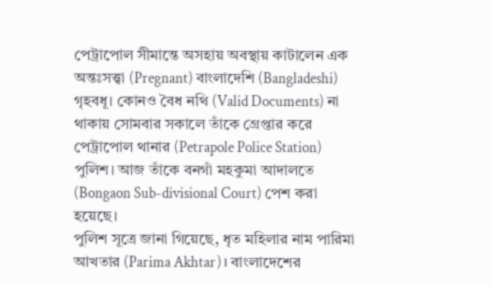পেট্রাপোল সীমান্তে অসহায় অবস্থায় কাটালেন এক অন্তঃসত্ত্বা (Pregnant) বাংলাদেশি (Bangladeshi) গৃহবধূ। কোনও বৈধ নথি (Valid Documents) না থাকায় সোমবার সকালে তাঁকে গ্রেপ্তার করে পেট্রাপোল থানার (Petrapole Police Station) পুলিশ। আজ তাঁকে বনগাঁ মহকুমা আদালতে (Bongaon Sub-divisional Court) পেশ করা হয়েছে।
পুলিশ সূত্রে জানা গিয়েছে, ধৃত মহিলার নাম পারিমা আখতার (Parima Akhtar)। বাংলাদেশের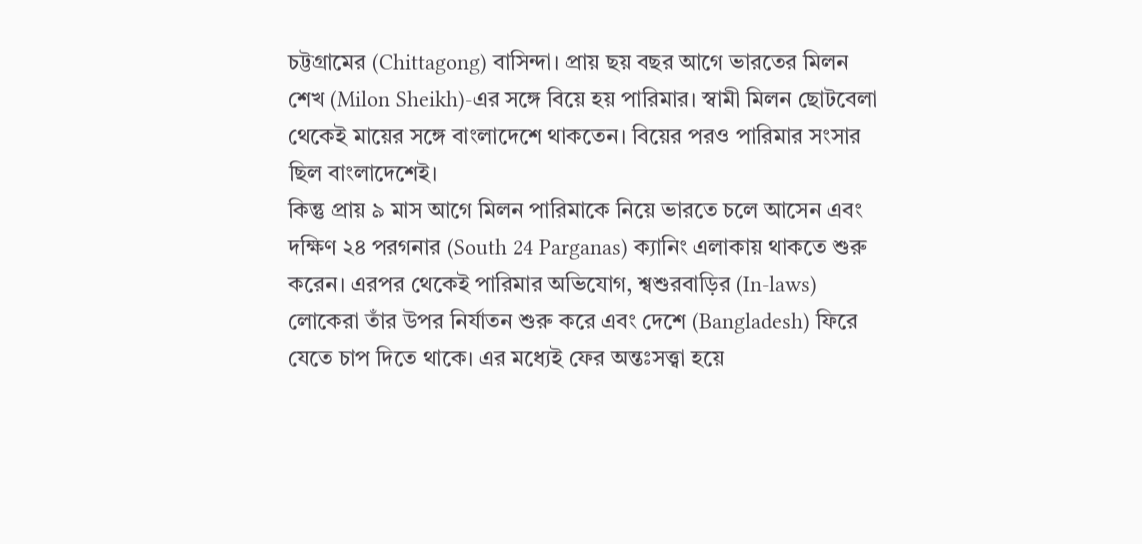চট্টগ্রামের (Chittagong) বাসিন্দা। প্রায় ছয় বছর আগে ভারতের মিলন শেখ (Milon Sheikh)-এর সঙ্গে বিয়ে হয় পারিমার। স্বামী মিলন ছোটবেলা থেকেই মায়ের সঙ্গে বাংলাদেশে থাকতেন। বিয়ের পরও পারিমার সংসার ছিল বাংলাদেশেই।
কিন্তু প্রায় ৯ মাস আগে মিলন পারিমাকে নিয়ে ভারতে চলে আসেন এবং দক্ষিণ ২৪ পরগনার (South 24 Parganas) ক্যানিং এলাকায় থাকতে শুরু করেন। এরপর থেকেই পারিমার অভিযোগ, শ্বশুরবাড়ির (In-laws) লোকেরা তাঁর উপর নির্যাতন শুরু করে এবং দেশে (Bangladesh) ফিরে যেতে চাপ দিতে থাকে। এর মধ্যেই ফের অন্তঃসত্ত্বা হয়ে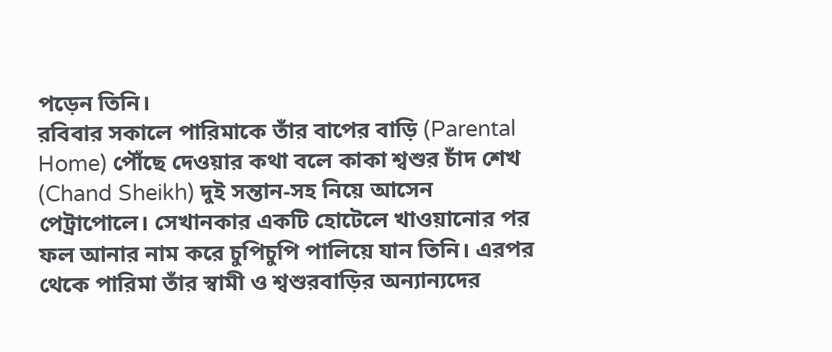পড়েন তিনি।
রবিবার সকালে পারিমাকে তাঁর বাপের বাড়ি (Parental Home) পৌঁছে দেওয়ার কথা বলে কাকা শ্বশুর চাঁদ শেখ (Chand Sheikh) দুই সন্তান-সহ নিয়ে আসেন পেট্রাপোলে। সেখানকার একটি হোটেলে খাওয়ানোর পর ফল আনার নাম করে চুপিচুপি পালিয়ে যান তিনি। এরপর থেকে পারিমা তাঁর স্বামী ও শ্বশুরবাড়ির অন্যান্যদের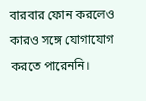বারবার ফোন করলেও কারও সঙ্গে যোগাযোগ করতে পারেননি।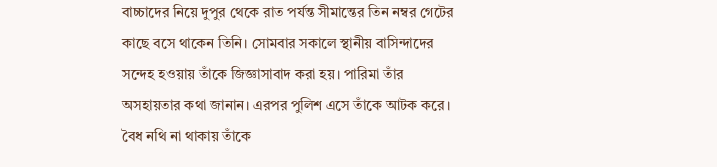বাচ্চাদের নিয়ে দুপুর থেকে রাত পর্যন্ত সীমান্তের তিন নম্বর গেটের কাছে বসে থাকেন তিনি। সোমবার সকালে স্থানীয় বাসিন্দাদের সন্দেহ হওয়ায় তাঁকে জিজ্ঞাসাবাদ করা হয়। পারিমা তাঁর অসহায়তার কথা জানান। এরপর পুলিশ এসে তাঁকে আটক করে। বৈধ নথি না থাকায় তাঁকে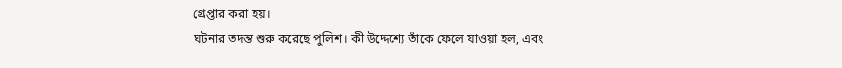গ্রেপ্তার করা হয়।
ঘটনার তদন্ত শুরু করেছে পুলিশ। কী উদ্দেশ্যে তাঁকে ফেলে যাওয়া হল, এবং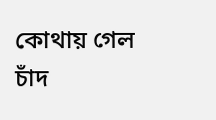কোথায় গেল চাঁদ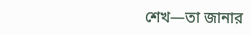শেখ—তা জানার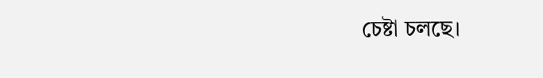চেষ্টা চলছে।